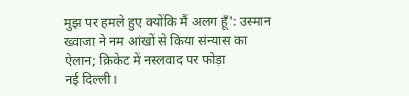मुझ पर हमले हुए क्योंकि मैं अलग हूँ': उस्मान ख्वाजा ने नम आंखों से किया संन्यास का ऐलान; क्रिकेट में नस्लवाद पर फोड़ा
नई दिल्ली।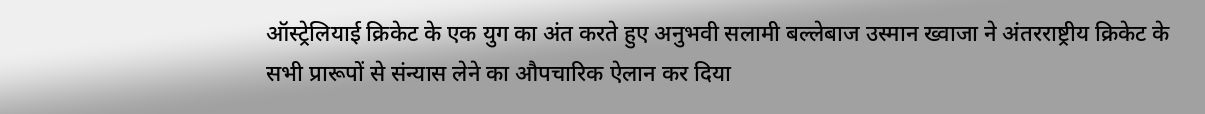ऑस्ट्रेलियाई क्रिकेट के एक युग का अंत करते हुए अनुभवी सलामी बल्लेबाज उस्मान ख्वाजा ने अंतरराष्ट्रीय क्रिकेट के सभी प्रारूपों से संन्यास लेने का औपचारिक ऐलान कर दिया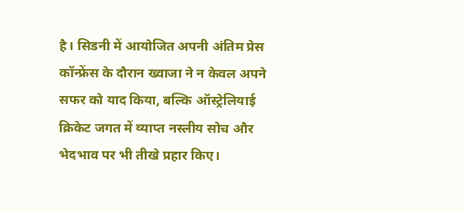है। सिडनी में आयोजित अपनी अंतिम प्रेस कॉन्फ्रेंस के दौरान ख्वाजा ने न केवल अपने सफर को याद किया, बल्कि ऑस्ट्रेलियाई क्रिकेट जगत में व्याप्त नस्लीय सोच और भेदभाव पर भी तीखे प्रहार किए।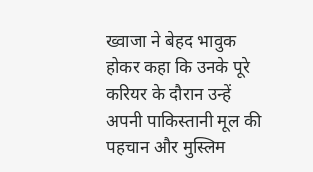ख्वाजा ने बेहद भावुक होकर कहा कि उनके पूरे करियर के दौरान उन्हें अपनी पाकिस्तानी मूल की पहचान और मुस्लिम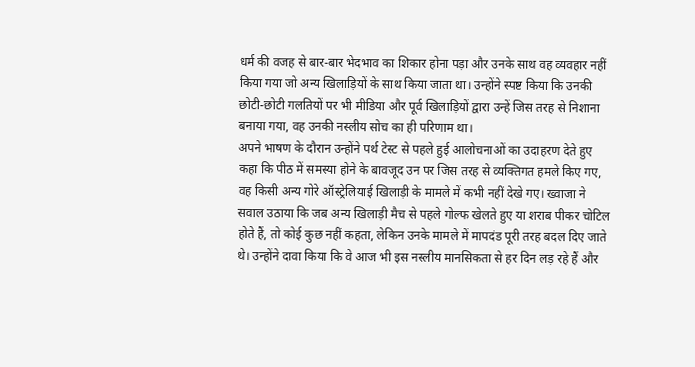धर्म की वजह से बार-बार भेदभाव का शिकार होना पड़ा और उनके साथ वह व्यवहार नहीं किया गया जो अन्य खिलाड़ियों के साथ किया जाता था। उन्होंने स्पष्ट किया कि उनकी छोटी-छोटी गलतियों पर भी मीडिया और पूर्व खिलाड़ियों द्वारा उन्हें जिस तरह से निशाना बनाया गया, वह उनकी नस्लीय सोच का ही परिणाम था।
अपने भाषण के दौरान उन्होंने पर्थ टेस्ट से पहले हुई आलोचनाओं का उदाहरण देते हुए कहा कि पीठ में समस्या होने के बावजूद उन पर जिस तरह से व्यक्तिगत हमले किए गए, वह किसी अन्य गोरे ऑस्ट्रेलियाई खिलाड़ी के मामले में कभी नहीं देखे गए। ख्वाजा ने सवाल उठाया कि जब अन्य खिलाड़ी मैच से पहले गोल्फ खेलते हुए या शराब पीकर चोटिल होते हैं, तो कोई कुछ नहीं कहता, लेकिन उनके मामले में मापदंड पूरी तरह बदल दिए जाते थे। उन्होंने दावा किया कि वे आज भी इस नस्लीय मानसिकता से हर दिन लड़ रहे हैं और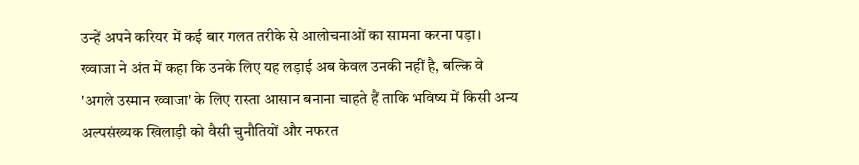उन्हें अपने करियर में कई बार गलत तरीके से आलोचनाओं का सामना करना पड़ा। ख्वाजा ने अंत में कहा कि उनके लिए यह लड़ाई अब केवल उनकी नहीं है, बल्कि वे 'अगले उस्मान ख्वाजा' के लिए रास्ता आसान बनाना चाहते हैं ताकि भविष्य में किसी अन्य अल्पसंख्यक खिलाड़ी को वैसी चुनौतियों और नफरत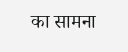का सामना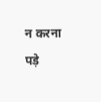न करना पड़े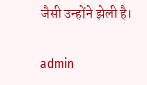जैसी उन्होंने झेली है।

admin